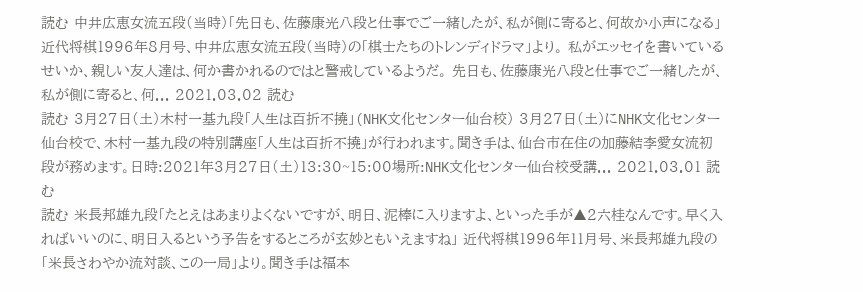読む 中井広恵女流五段(当時)「先日も、佐藤康光八段と仕事でご一緒したが、私が側に寄ると、何故か小声になる」 近代将棋1996年8月号、中井広恵女流五段(当時)の「棋士たちのトレンディドラマ」より。 私がエッセイを書いているせいか、親しい友人達は、何か書かれるのではと警戒しているようだ。 先日も、佐藤康光八段と仕事でご一緒したが、私が側に寄ると、何... 2021.03.02 読む
読む 3月27日(土)木村一基九段「人生は百折不撓」(NHK文化センター仙台校) 3月27日(土)にNHK文化センター仙台校で、木村一基九段の特別講座「人生は百折不撓」が行われます。聞き手は、仙台市在住の加藤結李愛女流初段が務めます。日時:2021年3月27日(土)13:30~15:00場所:NHK文化センター仙台校受講... 2021.03.01 読む
読む 米長邦雄九段「たとえはあまりよくないですが、明日、泥棒に入りますよ、といった手が▲2六桂なんです。早く入ればいいのに、明日入るという予告をするところが玄妙ともいえますね」 近代将棋1996年11月号、米長邦雄九段の「米長さわやか流対談、この一局」より。聞き手は福本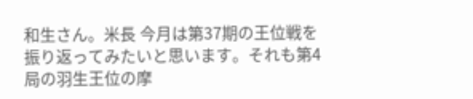和生さん。米長 今月は第37期の王位戦を振り返ってみたいと思います。それも第4局の羽生王位の摩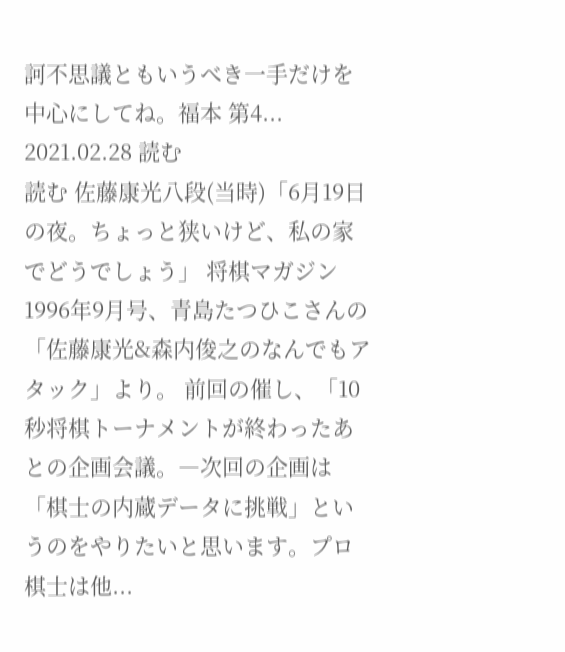訶不思議ともいうべき一手だけを中心にしてね。福本 第4... 2021.02.28 読む
読む 佐藤康光八段(当時)「6月19日の夜。ちょっと狭いけど、私の家でどうでしょう」 将棋マガジン1996年9月号、青島たつひこさんの「佐藤康光&森内俊之のなんでもアタック」より。 前回の催し、「10秒将棋トーナメントが終わったあとの企画会議。―次回の企画は「棋士の内蔵データに挑戦」というのをやりたいと思います。プロ棋士は他...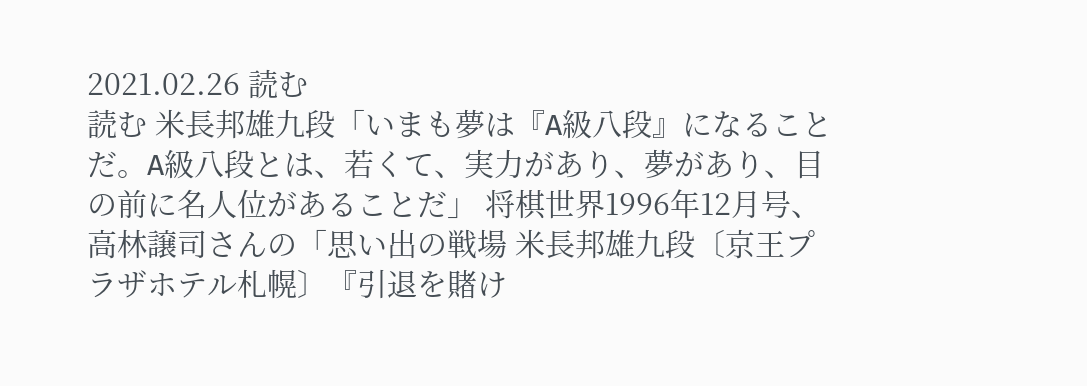2021.02.26 読む
読む 米長邦雄九段「いまも夢は『A級八段』になることだ。A級八段とは、若くて、実力があり、夢があり、目の前に名人位があることだ」 将棋世界1996年12月号、高林譲司さんの「思い出の戦場 米長邦雄九段〔京王プラザホテル札幌〕『引退を賭け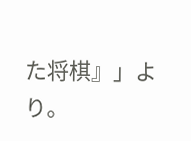た将棋』」より。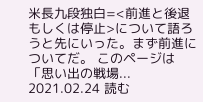米長九段独白=<前進と後退もしくは停止>について語ろうと先にいった。まず前進についてだ。 このページは「思い出の戦場... 2021.02.24 読む